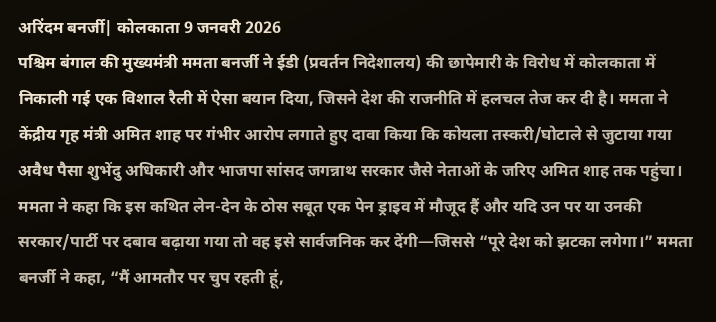अरिंदम बनर्जी| कोलकाता 9 जनवरी 2026
पश्चिम बंगाल की मुख्यमंत्री ममता बनर्जी ने ईडी (प्रवर्तन निदेशालय) की छापेमारी के विरोध में कोलकाता में निकाली गई एक विशाल रैली में ऐसा बयान दिया, जिसने देश की राजनीति में हलचल तेज कर दी है। ममता ने केंद्रीय गृह मंत्री अमित शाह पर गंभीर आरोप लगाते हुए दावा किया कि कोयला तस्करी/घोटाले से जुटाया गया अवैध पैसा शुभेंदु अधिकारी और भाजपा सांसद जगन्नाथ सरकार जैसे नेताओं के जरिए अमित शाह तक पहुंचा। ममता ने कहा कि इस कथित लेन-देन के ठोस सबूत एक पेन ड्राइव में मौजूद हैं और यदि उन पर या उनकी सरकार/पार्टी पर दबाव बढ़ाया गया तो वह इसे सार्वजनिक कर देंगी—जिससे “पूरे देश को झटका लगेगा।” ममता बनर्जी ने कहा, “मैं आमतौर पर चुप रहती हूं,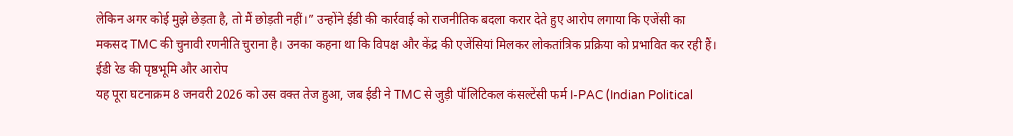लेकिन अगर कोई मुझे छेड़ता है, तो मैं छोड़ती नहीं।” उन्होंने ईडी की कार्रवाई को राजनीतिक बदला करार देते हुए आरोप लगाया कि एजेंसी का मकसद TMC की चुनावी रणनीति चुराना है। उनका कहना था कि विपक्ष और केंद्र की एजेंसियां मिलकर लोकतांत्रिक प्रक्रिया को प्रभावित कर रही हैं।
ईडी रेड की पृष्ठभूमि और आरोप
यह पूरा घटनाक्रम 8 जनवरी 2026 को उस वक्त तेज हुआ, जब ईडी ने TMC से जुड़ी पॉलिटिकल कंसल्टेंसी फर्म I-PAC (Indian Political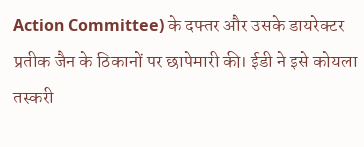Action Committee) के दफ्तर और उसके डायरेक्टर प्रतीक जैन के ठिकानों पर छापेमारी की। ईडी ने इसे कोयला तस्करी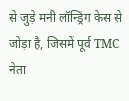से जुड़े मनी लॉन्ड्रिंग केस से जोड़ा है, जिसमें पूर्व TMC नेता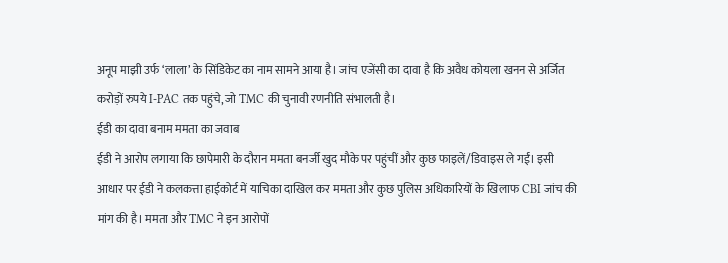अनूप माझी उर्फ ‘लाला’ के सिंडिकेट का नाम सामने आया है। जांच एजेंसी का दावा है कि अवैध कोयला खनन से अर्जित करोड़ों रुपये I-PAC तक पहुंचे, जो TMC की चुनावी रणनीति संभालती है।
ईडी का दावा बनाम ममता का जवाब
ईडी ने आरोप लगाया कि छापेमारी के दौरान ममता बनर्जी खुद मौके पर पहुंचीं और कुछ फाइलें/डिवाइस ले गईं। इसी आधार पर ईडी ने कलकत्ता हाईकोर्ट में याचिका दाखिल कर ममता और कुछ पुलिस अधिकारियों के खिलाफ CBI जांच की मांग की है। ममता और TMC ने इन आरोपों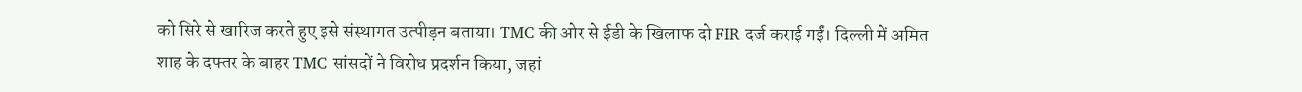को सिरे से खारिज करते हुए इसे संस्थागत उत्पीड़न बताया। TMC की ओर से ईडी के खिलाफ दो FIR दर्ज कराई गईं। दिल्ली में अमित शाह के दफ्तर के बाहर TMC सांसदों ने विरोध प्रदर्शन किया, जहां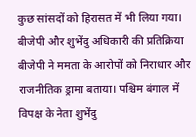कुछ सांसदों को हिरासत में भी लिया गया।
बीजेपी और शुभेंदु अधिकारी की प्रतिक्रिया
बीजेपी ने ममता के आरोपों को निराधार और राजनीतिक ड्रामा बताया। पश्चिम बंगाल में विपक्ष के नेता शुभेंदु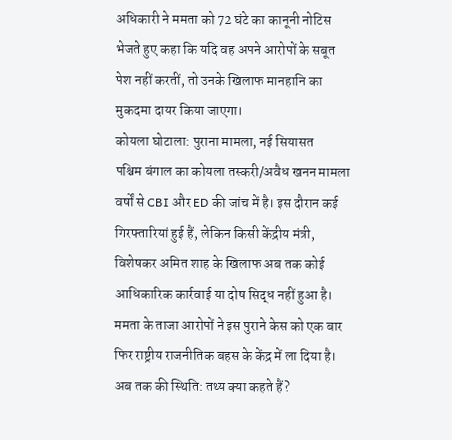अधिकारी ने ममता को 72 घंटे का कानूनी नोटिस भेजते हुए कहा कि यदि वह अपने आरोपों के सबूत पेश नहीं करतीं, तो उनके खिलाफ मानहानि का मुकदमा दायर किया जाएगा।
कोयला घोटाला: पुराना मामला, नई सियासत
पश्चिम बंगाल का कोयला तस्करी/अवैध खनन मामला वर्षों से CBI और ED की जांच में है। इस दौरान कई गिरफ्तारियां हुई हैं, लेकिन किसी केंद्रीय मंत्री, विशेषकर अमित शाह के खिलाफ अब तक कोई आधिकारिक कार्रवाई या दोष सिद्ध नहीं हुआ है। ममता के ताजा आरोपों ने इस पुराने केस को एक बार फिर राष्ट्रीय राजनीतिक बहस के केंद्र में ला दिया है।
अब तक की स्थिति: तथ्य क्या कहते हैं?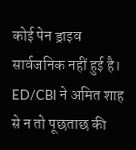कोई पेन ड्राइव सार्वजनिक नहीं हुई है। ED/CBI ने अमित शाह से न तो पूछताछ की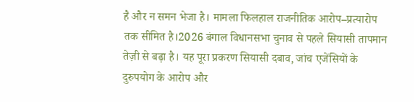है और न समन भेजा है। मामला फिलहाल राजनीतिक आरोप–प्रत्यारोप तक सीमित है।2026 बंगाल विधानसभा चुनाव से पहले सियासी तापमान तेज़ी से बढ़ा है। यह पूरा प्रकरण सियासी दबाव, जांच एजेंसियों के दुरुपयोग के आरोप और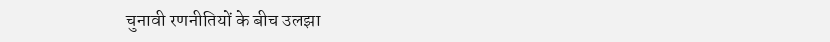चुनावी रणनीतियों के बीच उलझा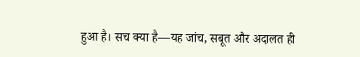हुआ है। सच क्या है—यह जांच, सबूत और अदालत ही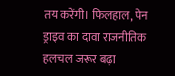तय करेंगी। फिलहाल, पेन ड्राइव का दावा राजनीतिक हलचल जरूर बढ़ा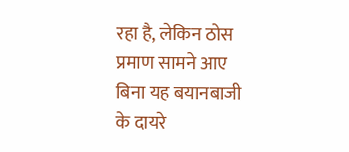रहा है, लेकिन ठोस प्रमाण सामने आए बिना यह बयानबाजी के दायरे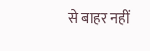से बाहर नहीं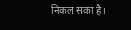निकल सका है।